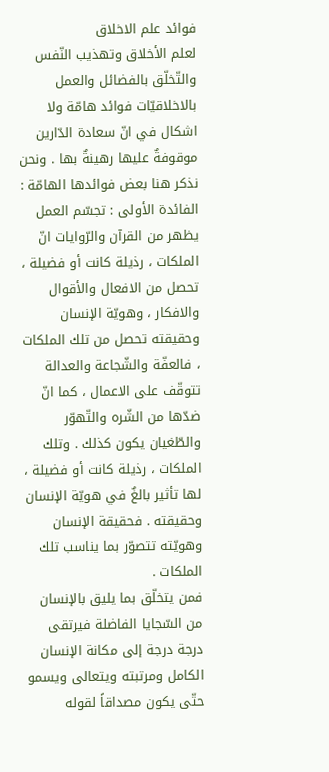فوائد علم الاخلاق
لعلم الأخلاق وتهذيب النّفس والتّخلّق بالفضائل والعمل بالاخلاقيّات فوائد هامّة ولا اشكال في انّ سعادة الدّارين موقوفةٌ عليها رهينةٌ بها . ونحن نذكر هنا بعض فوائدها الهامّة :
الفائدة الأولى : تجسّم العمل
يظهر من القرآن والرّوايات انّ الملكات ، رذيلة كانت أو فضيلة ، تحصل من الافعال والأقوال والافكار ، وهويّة الإنسان وحقيقته تحصل من تلك الملكات ، فالعفّة والشّجاعة والعدالة تتوقّف على الاعمال ، كما انّ ضدّها من الشّره والتّهوّر والطّغيان يكون كذلك . وتلك الملكات ، رذيلة كانت أو فضيلة ، لها تأثير بالغٌ في هويّة الإنسان وحقيقته . فحقيقة الإنسان وهويّته تتصوّر بما يناسب تلك الملكات .
فمن يتخلّق بما يليق بالإنسان من السّجايا الفاضلة فيرتقى درجة درجة إلى مكانة الإنسان الكامل ومرتبته ويتعالى ويسمو حتّى يكون مصداقاً لقوله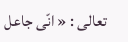تعالى : « انّى جاعل